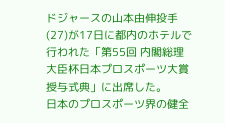ドジャースの山本由伸投手(27)が17日に都内のホテルで行われた「第55回 内閣総理大臣杯日本プロスポーツ大賞 授与式典」に出席した。
日本のプロスポーツ界の健全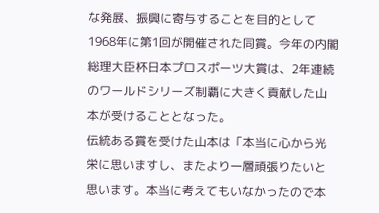な発展、振興に寄与することを目的として1968年に第1回が開催された同賞。今年の内閣総理大臣杯日本プロスポーツ大賞は、2年連続のワールドシリーズ制覇に大きく貢献した山本が受けることとなった。
伝統ある賞を受けた山本は「本当に心から光栄に思いますし、またより一層頑張りたいと思います。本当に考えてもいなかったので本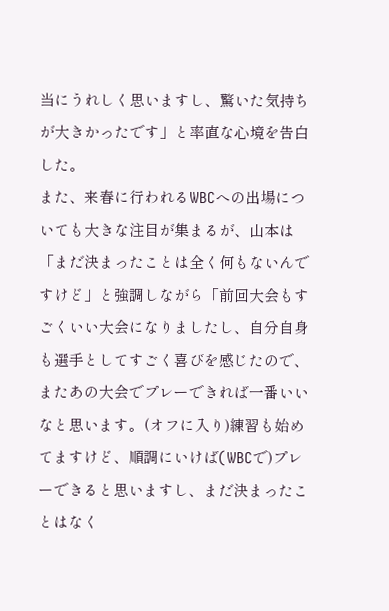当にうれしく思いますし、驚いた気持ちが大きかったです」と率直な心境を告白した。
また、来春に行われるWBCへの出場についても大きな注目が集まるが、山本は「まだ決まったことは全く何もないんですけど」と強調しながら「前回大会もすごくいい大会になりましたし、自分自身も選手としてすごく喜びを感じたので、またあの大会でプレーできれば一番いいなと思います。(オフに入り)練習も始めてますけど、順調にいけば(WBCで)プレーできると思いますし、まだ決まったことはなく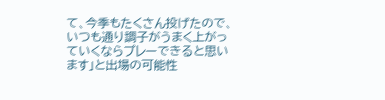て、今季もたくさん投げたので、いつも通り調子がうまく上がっていくならプレーできると思います」と出場の可能性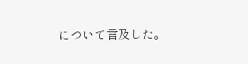について言及した。